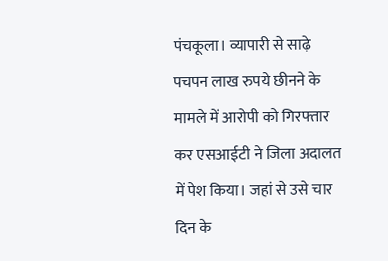पंचकूला। व्यापारी से साढ़े पचपन लाख रुपये छीनने के मामले में आरोपी को गिरफ्तार कर एसआईटी ने जिला अदालत में पेश किया। जहां से उसे चार दिन के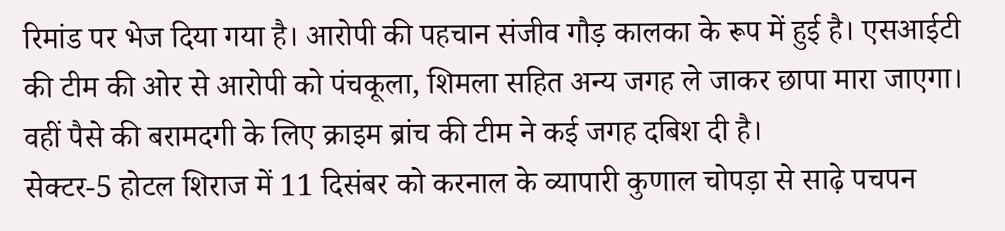रिमांड पर भेज दिया गया है। आरोपी की पहचान संजीव गौड़ कालका के रूप में हुई है। एसआईटी की टीम की ओर से आरोपी को पंचकूला, शिमला सहित अन्य जगह ले जाकर छापा मारा जाएगा। वहीं पैसे की बरामदगी के लिए क्राइम ब्रांच की टीम ने कई जगह दबिश दी है।
सेक्टर-5 होटल शिराज में 11 दिसंबर को करनाल के व्यापारी कुणाल चोपड़ा से साढ़े पचपन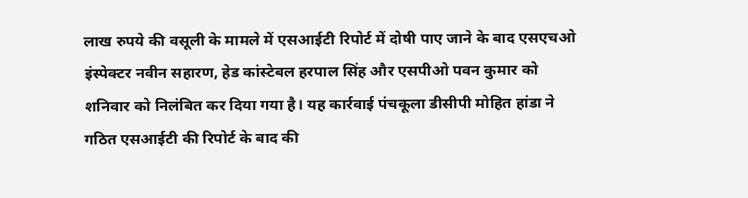लाख रुपये की वसूली के मामले में एसआईटी रिपोर्ट में दोषी पाए जाने के बाद एसएचओ इंस्पेक्टर नवीन सहारण, हेड कांस्टेबल हरपाल सिंह और एसपीओ पवन कुमार को शनिवार को निलंबित कर दिया गया है। यह कार्रवाई पंचकूला डीसीपी मोहित हांडा ने गठित एसआईटी की रिपोर्ट के बाद की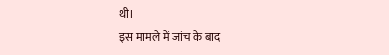थी।
इस मामले में जांच के बाद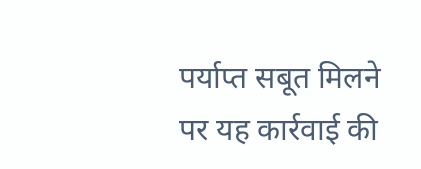पर्याप्त सबूत मिलने पर यह कार्रवाई की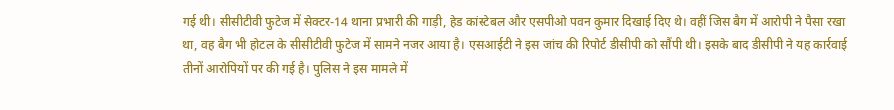गई थी। सीसीटीवी फुटेज में सेक्टर-14 थाना प्रभारी की गाड़ी, हेड कांस्टेबल और एसपीओ पवन कुमार दिखाई दिए थे। वहीं जिस बैग में आरोपी ने पैसा रखा था, वह बैग भी होटल के सीसीटीवी फुटेज में सामने नजर आया है। एसआईटी ने इस जांच की रिपोर्ट डीसीपी को सौंपी थी। इसके बाद डीसीपी ने यह कार्रवाई तीनों आरोपियों पर की गई है। पुलिस ने इस मामले में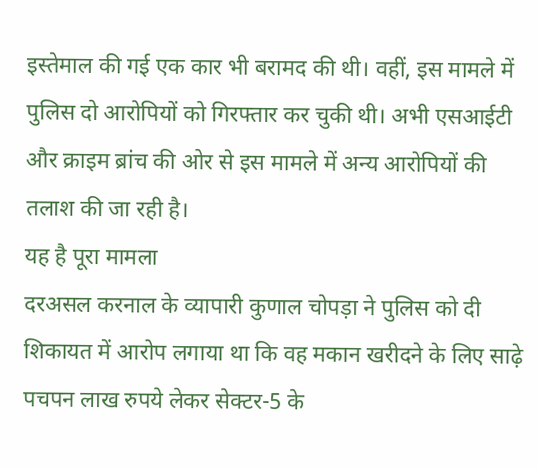इस्तेमाल की गई एक कार भी बरामद की थी। वहीं, इस मामले में पुलिस दो आरोपियों को गिरफ्तार कर चुकी थी। अभी एसआईटी और क्राइम ब्रांच की ओर से इस मामले में अन्य आरोपियों की तलाश की जा रही है।
यह है पूरा मामला
दरअसल करनाल के व्यापारी कुणाल चोपड़ा ने पुलिस को दी शिकायत में आरोप लगाया था कि वह मकान खरीदने के लिए साढ़े पचपन लाख रुपये लेकर सेक्टर-5 के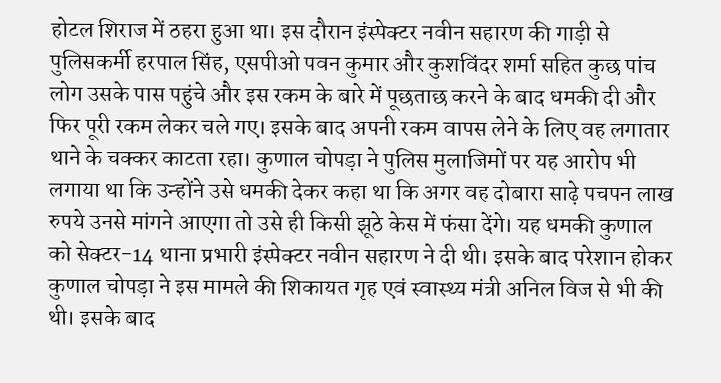होटल शिराज में ठहरा हुआ था। इस दौरान इंस्पेक्टर नवीन सहारण की गाड़ी से पुलिसकर्मी हरपाल सिंह, एसपीओ पवन कुमार और कुशविंदर शर्मा सहित कुछ पांच लोग उसके पास पहुंचे और इस रकम के बारे में पूछताछ करने के बाद धमकी दी और फिर पूरी रकम लेकर चले गए। इसके बाद अपनी रकम वापस लेने के लिए वह लगातार थाने के चक्कर काटता रहा। कुणाल चोपड़ा ने पुलिस मुलाजिमों पर यह आरोप भी लगाया था कि उन्होंने उसे धमकी देकर कहा था कि अगर वह दोबारा साढ़े पचपन लाख रुपये उनसे मांगने आएगा तो उसे ही किसी झूठे केस में फंसा देंगे। यह धमकी कुणाल को सेक्टर-14 थाना प्रभारी इंस्पेक्टर नवीन सहारण ने दी थी। इसके बाद परेशान होकर कुणाल चोपड़ा ने इस मामले की शिकायत गृह एवं स्वास्थ्य मंत्री अनिल विज से भी की थी। इसके बाद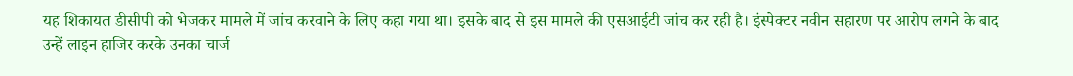यह शिकायत डीसीपी को भेजकर मामले में जांच करवाने के लिए कहा गया था। इसके बाद से इस मामले की एसआईटी जांच कर रही है। इंस्पेक्टर नवीन सहारण पर आरोप लगने के बाद उन्हें लाइन हाजिर करके उनका चार्ज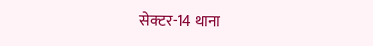सेक्टर-14 थाना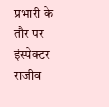प्रभारी के तौर पर इंस्पेक्टर राजीव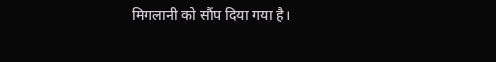मिगलानी को सौंप दिया गया है।